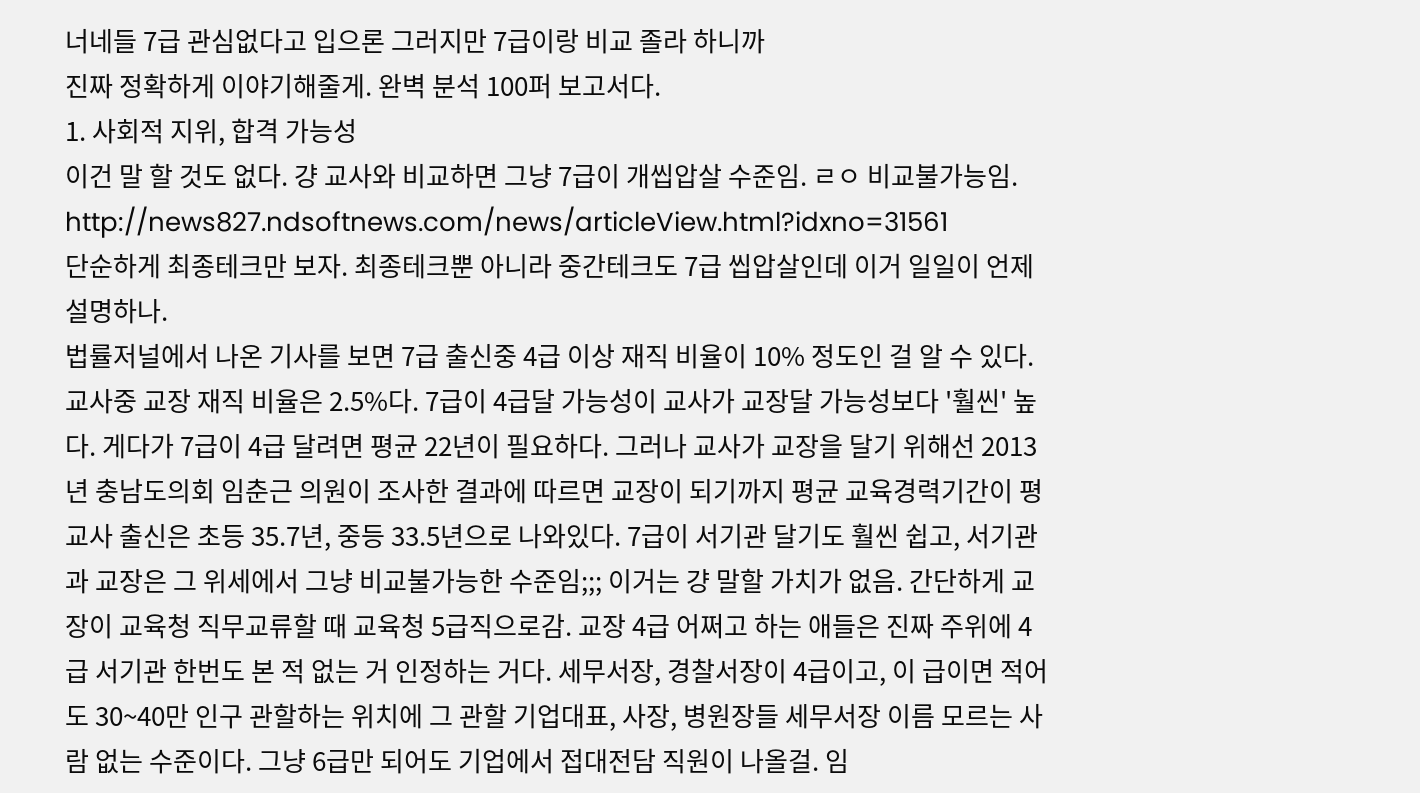너네들 7급 관심없다고 입으론 그러지만 7급이랑 비교 졸라 하니까
진짜 정확하게 이야기해줄게. 완벽 분석 100퍼 보고서다.
1. 사회적 지위, 합격 가능성
이건 말 할 것도 없다. 걍 교사와 비교하면 그냥 7급이 개씹압살 수준임. ㄹㅇ 비교불가능임.
http://news827.ndsoftnews.com/news/articleView.html?idxno=31561
단순하게 최종테크만 보자. 최종테크뿐 아니라 중간테크도 7급 씹압살인데 이거 일일이 언제 설명하나.
법률저널에서 나온 기사를 보면 7급 출신중 4급 이상 재직 비율이 10% 정도인 걸 알 수 있다. 교사중 교장 재직 비율은 2.5%다. 7급이 4급달 가능성이 교사가 교장달 가능성보다 '훨씬' 높다. 게다가 7급이 4급 달려면 평균 22년이 필요하다. 그러나 교사가 교장을 달기 위해선 2013년 충남도의회 임춘근 의원이 조사한 결과에 따르면 교장이 되기까지 평균 교육경력기간이 평교사 출신은 초등 35.7년, 중등 33.5년으로 나와있다. 7급이 서기관 달기도 훨씬 쉽고, 서기관과 교장은 그 위세에서 그냥 비교불가능한 수준임;;; 이거는 걍 말할 가치가 없음. 간단하게 교장이 교육청 직무교류할 때 교육청 5급직으로감. 교장 4급 어쩌고 하는 애들은 진짜 주위에 4급 서기관 한번도 본 적 없는 거 인정하는 거다. 세무서장, 경찰서장이 4급이고, 이 급이면 적어도 30~40만 인구 관할하는 위치에 그 관할 기업대표, 사장, 병원장들 세무서장 이름 모르는 사람 없는 수준이다. 그냥 6급만 되어도 기업에서 접대전담 직원이 나올걸. 임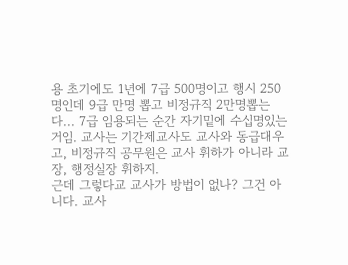용 초기에도 1년에 7급 500명이고 행시 250명인데 9급 만명 뽑고 비정규직 2만명뽑는다... 7급 임용되는 순간 자기밑에 수십명있는거임. 교사는 기간제교사도 교사와 동급대우고, 비정규직 공무원은 교사 휘하가 아니라 교장, 행정실장 휘하지.
근데 그렇다교 교사가 방법이 없나? 그건 아니다. 교사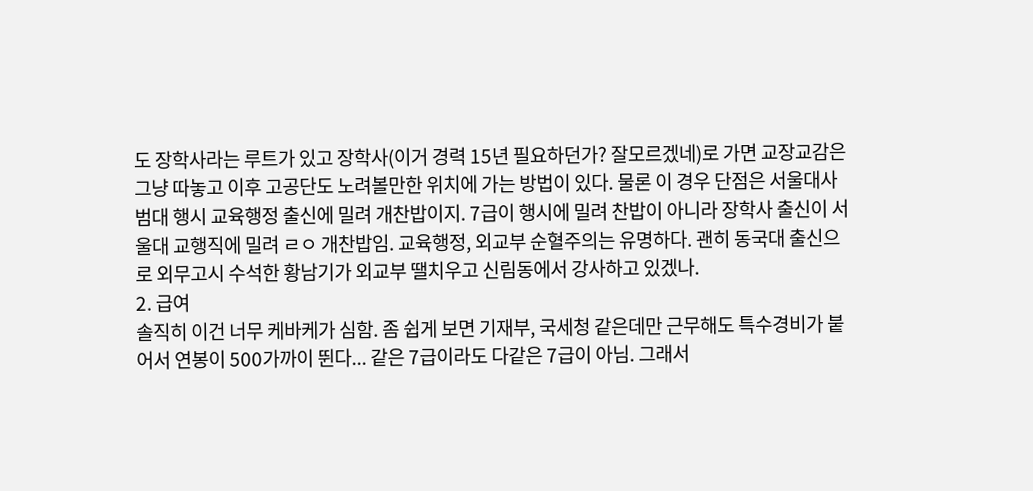도 장학사라는 루트가 있고 장학사(이거 경력 15년 필요하던가? 잘모르겠네)로 가면 교장교감은 그냥 따놓고 이후 고공단도 노려볼만한 위치에 가는 방법이 있다. 물론 이 경우 단점은 서울대사범대 행시 교육행정 출신에 밀려 개찬밥이지. 7급이 행시에 밀려 찬밥이 아니라 장학사 출신이 서울대 교행직에 밀려 ㄹㅇ 개찬밥임. 교육행정, 외교부 순혈주의는 유명하다. 괜히 동국대 출신으로 외무고시 수석한 황남기가 외교부 땔치우고 신림동에서 강사하고 있겠나.
2. 급여
솔직히 이건 너무 케바케가 심함. 좀 쉽게 보면 기재부, 국세청 같은데만 근무해도 특수경비가 붙어서 연봉이 500가까이 뛴다... 같은 7급이라도 다같은 7급이 아님. 그래서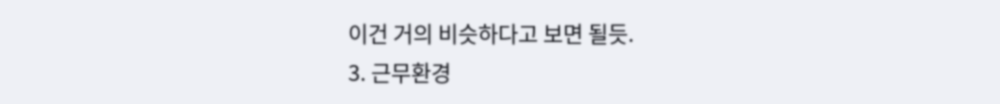이건 거의 비슷하다고 보면 될듯.
3. 근무환경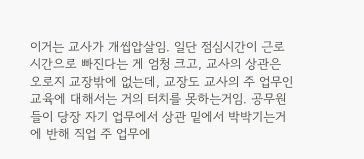이거는 교사가 개씹압살임. 일단 점심시간이 근로시간으로 빠진다는 게 엄청 크고, 교사의 상관은 오로지 교장밖에 없는데, 교장도 교사의 주 업무인 교육에 대해서는 거의 터치를 못하는거임. 공무원들이 당장 자기 업무에서 상관 밑에서 박박기는거에 반해 직업 주 업무에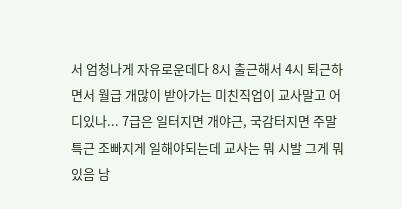서 엄청나게 자유로운데다 8시 출근해서 4시 퇴근하면서 월급 개많이 받아가는 미친직업이 교사말고 어디있나... 7급은 일터지면 개야근, 국감터지면 주말특근 조빠지게 일해야되는데 교사는 뭐 시발 그게 뭐있음 남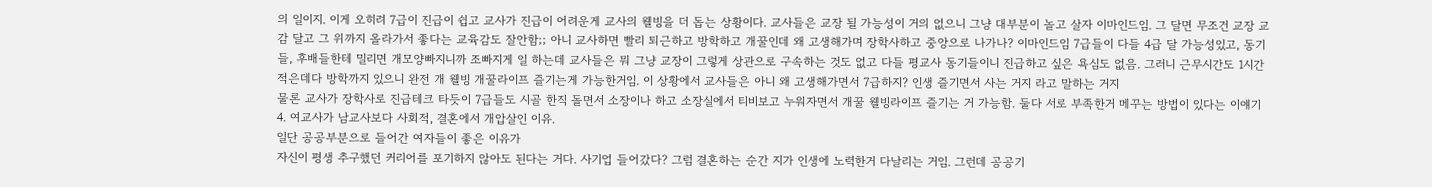의 일이지. 이게 오히려 7급이 진급이 쉽고 교사가 진급이 어려운게 교사의 웰빙을 더 돕는 상황이다. 교사들은 교장 될 가능성이 거의 없으니 그냥 대부분이 놀고 살자 이마인드임. 그 달면 무조건 교장 교감 달고 그 위까지 올라가서 좋다는 교육감도 잘안함;; 아니 교사하면 빨리 퇴근하고 방학하고 개꿀인데 왜 고생해가며 장학사하고 중앙으로 나가나? 이마인드임 7급들이 다들 4급 달 가능성있고, 동기들, 후배들한테 밀리면 개모양빠지니까 조빠지게 일 하는데 교사들은 뭐 그냥 교장이 그렇게 상관으로 구속하는 것도 없고 다들 평교사 동기들이니 진급하고 싶은 욕심도 없음. 그러니 근무시간도 1시간 적은데다 방학까지 있으니 완전 개 웰빙 개꿀라이프 즐기는게 가능한거임. 이 상황에서 교사들은 아니 왜 고생해가면서 7급하지? 인생 즐기면서 사는 거지 라고 말하는 거지
물론 교사가 장학사로 진급테크 타듯이 7급들도 시골 한직 돌면서 소장이나 하고 소장실에서 티비보고 누워자면서 개꿀 웰빙라이프 즐기는 거 가능함. 둘다 서로 부족한거 메꾸는 방법이 있다는 이얘기
4. 여교사가 남교사보다 사회적, 결혼에서 개압살인 이유.
일단 공공부분으로 들어간 여자들이 좋은 이유가
자신이 평생 추구했던 커리어를 포기하지 않아도 된다는 거다. 사기업 들어갔다? 그럼 결혼하는 순간 지가 인생에 노력한거 다날리는 거임. 그런데 공공기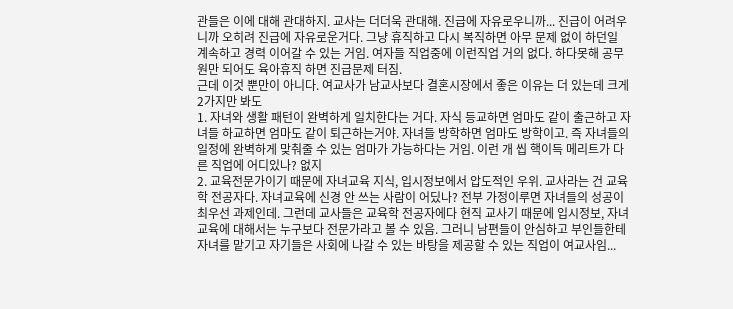관들은 이에 대해 관대하지. 교사는 더더욱 관대해. 진급에 자유로우니까... 진급이 어려우니까 오히려 진급에 자유로운거다. 그냥 휴직하고 다시 복직하면 아무 문제 없이 하던일 계속하고 경력 이어갈 수 있는 거임. 여자들 직업중에 이런직업 거의 없다. 하다못해 공무원만 되어도 육아휴직 하면 진급문제 터짐.
근데 이것 뿐만이 아니다. 여교사가 남교사보다 결혼시장에서 좋은 이유는 더 있는데 크게 2가지만 봐도
1. 자녀와 생활 패턴이 완벽하게 일치한다는 거다. 자식 등교하면 엄마도 같이 출근하고 자녀들 하교하면 엄마도 같이 퇴근하는거야. 자녀들 방학하면 엄마도 방학이고. 즉 자녀들의 일정에 완벽하게 맞춰줄 수 있는 엄마가 가능하다는 거임. 이런 개 씹 핵이득 메리트가 다른 직업에 어디있나? 없지
2. 교육전문가이기 때문에 자녀교육 지식, 입시정보에서 압도적인 우위. 교사라는 건 교육학 전공자다. 자녀교육에 신경 안 쓰는 사람이 어딨나? 전부 가정이루면 자녀들의 성공이 최우선 과제인데. 그런데 교사들은 교육학 전공자에다 현직 교사기 때문에 입시정보, 자녀교육에 대해서는 누구보다 전문가라고 볼 수 있음. 그러니 남편들이 안심하고 부인들한테 자녀를 맡기고 자기들은 사회에 나갈 수 있는 바탕을 제공할 수 있는 직업이 여교사임...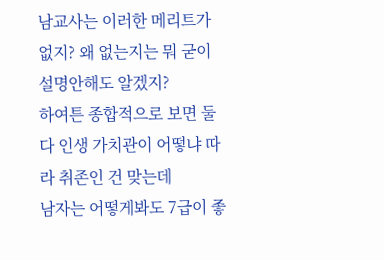남교사는 이러한 메리트가 없지? 왜 없는지는 뭐 굳이 설명안해도 알겠지?
하여튼 종합적으로 보면 둘다 인생 가치관이 어떻냐 따라 취존인 건 맞는데
남자는 어떻게봐도 7급이 좋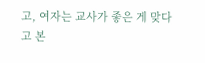고, 여자는 교사가 좋은 게 맞다고 본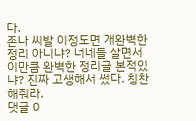다.
존나 씨발 이정도면 개완벽한 정리 아니냐? 너네들 살면서 이만큼 완벽한 정리글 본적있냐? 진짜 고생해서 썼다. 칭찬해줘라.
댓글 0